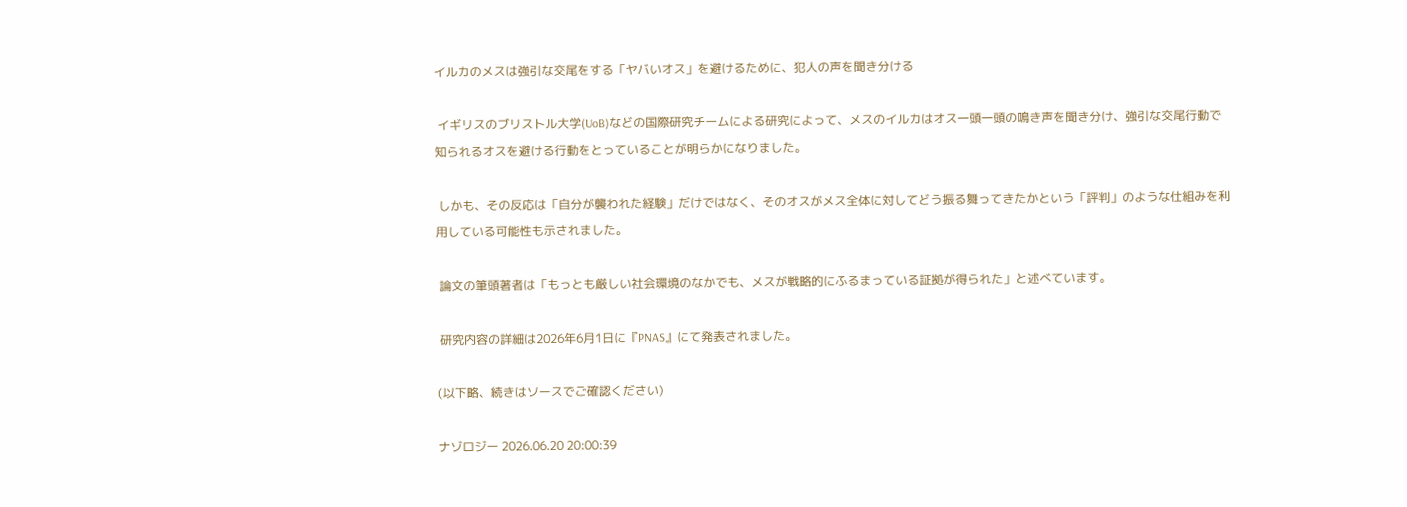イルカのメスは強引な交尾をする「ヤバいオス」を避けるために、犯人の声を聞き分ける

 イギリスのブリストル大学(UoB)などの国際研究チームによる研究によって、メスのイルカはオス一頭一頭の鳴き声を聞き分け、強引な交尾行動で知られるオスを避ける行動をとっていることが明らかになりました。

 しかも、その反応は「自分が襲われた経験」だけではなく、そのオスがメス全体に対してどう振る舞ってきたかという「評判」のような仕組みを利用している可能性も示されました。

 論文の筆頭著者は「もっとも厳しい社会環境のなかでも、メスが戦略的にふるまっている証拠が得られた」と述べています。

 研究内容の詳細は2026年6月1日に『PNAS』にて発表されました。

(以下略、続きはソースでご確認ください)

ナゾロジー 2026.06.20 20:00:39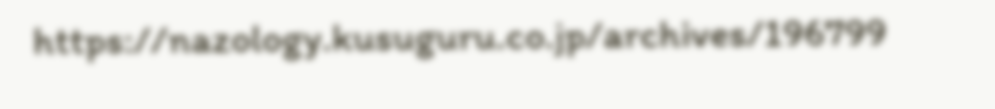https://nazology.kusuguru.co.jp/archives/196799